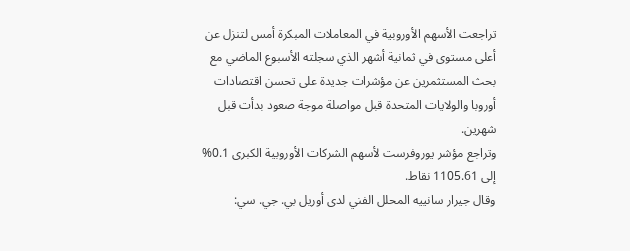تراجعت الأسهم الأوروبية في المعاملات المبكرة أمس لتنزل عن أعلى مستوى في ثمانية أشهر الذي سجلته الأسبوع الماضي مع بحث المستثمرين عن مؤشرات جديدة على تحسن اقتصادات أوروبا والولايات المتحدة قبل مواصلة موجة صعود بدأت قبل شهرين.
وتراجع مؤشر يوروفرست لأسهم الشركات الأوروبية الكبرى 0.1% إلى 1105.61 نقاط.
وقال جيرار سانييه المحلل الفني لدى أوريل بي. جي. سي: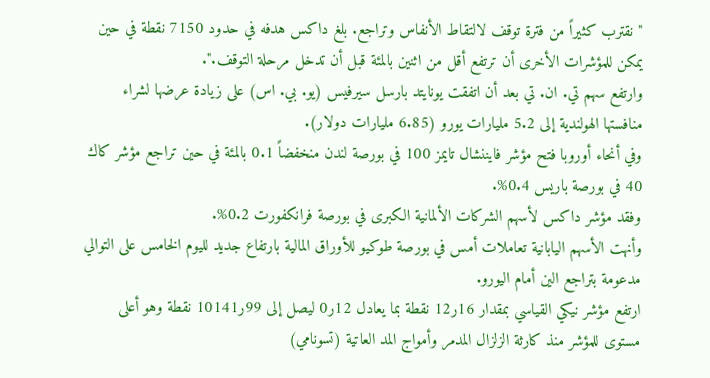"نقترب كثيراً من فترة توقف لالتقاط الأنفاس وتراجع. بلغ داكس هدفه في حدود 7150 نقطة في حين يمكن للمؤشرات الأخرى أن ترتفع أقل من اثنين بالمئة قبل أن تدخل مرحلة التوقف.".
وارتفع سهم تي. ان. تي بعد أن اتفقت يونايتد بارسل سيرفيس (يو. بي. اس) على زيادة عرضها لشراء منافستها الهولندية إلى 5.2 مليارات يورو (6.85 مليارات دولار).
وفي أنحاء أوروبا فتح مؤشر فايننشال تايمز 100 في بورصة لندن منخفضاً 0.1 بالمئة في حين تراجع مؤشر كاك 40 في بورصة باريس 0.4%.
وفقد مؤشر داكس لأسهم الشركات الألمانية الكبرى في بورصة فرانكفورت 0.2%.
وأنهت الأسهم اليابانية تعاملات أمس في بورصة طوكيو للأوراق المالية بارتفاع جديد لليوم الخامس على التوالي مدعومة بتراجع الين أمام اليورو.
ارتفع مؤشر نيكي القياسي بمقدار 16ر12 نقطة بما يعادل 12ر0 ليصل إلى 99ر10141 نقطة وهو أعلى مستوى للمؤشر منذ كارثة الزلزال المدمر وأمواج المد العاتية (تسونامي)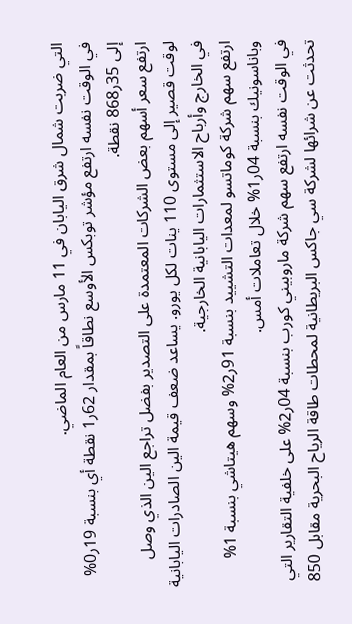التي ضربت شمال شرق اليابان في 11 مارس من العام الماضي.
في الوقت نفسه ارتفع مؤشر توبكس الأوسع نطاقاً بمقدار 62ر1 نقطة أي بنسبة 19ر0% إلى 35ر868 نقطة.
ارتفع سعر أسهم بعض الشركات المعتمدة على التصدير بفضل تراجع الين الذي وصل لوقت قصير إلى مستوى 110 ينات لكل يورو. يساعد ضعف قيمة الين الصادرات اليابانية في الخارج وأرباح الاستثمارات اليابانية الخارجية.
ارتفع سهم شركة كوماتسو لمعدات التشييد بنسبة 91ر2% وسهم هيتاشي بنسبة 1% وباناسونيك بنسبة 04ر1% خلال تعاملات أمس.
في الوقت نفسه ارتفع سهم شركة ماروبيني كورب بنسبة 04ر2% على خلفية التقارير التي تحدثت عن شرائها لشركة سي جاكس البريطانية لمحطات طاقة الرياح البحرية مقابل 850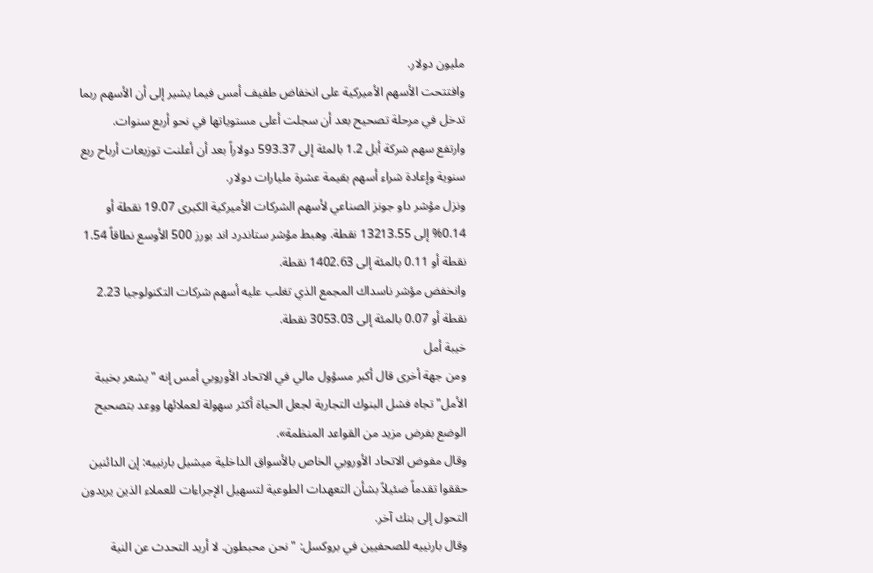مليون دولار.
وافتتحت الأسهم الأميركية على انخفاض طفيف أمس فيما يشير إلى أن الأسهم ربما تدخل في مرحلة تصحيح بعد أن سجلت أعلى مستوياتها في نحو أربع سنوات.
وارتفع سهم شركة أبل 1.2 بالمئة إلى 593.37 دولاراً بعد أن أعلنت توزيعات أرباح ربع سنوية وإعادة شراء أسهم بقيمة عشرة مليارات دولار.
ونزل مؤشر داو جونز الصناعي لأسهم الشركات الأميركية الكبرى 19.07 نقطة أو 0.14% إلى 13213.55 نقطة. وهبط مؤشر ستاندرد اند بورز 500 الأوسع نطاقاً 1.54 نقطة أو 0.11 بالمئة إلى 1402.63 نقطة.
وانخفض مؤشر ناسداك المجمع الذي تغلب عليه أسهم شركات التكنولوجيا 2.23 نقطة أو 0.07 بالمئة إلى 3053.03 نقطة.
خيبة أمل
ومن جهة أخرى قال أكبر مسؤول مالي في الاتحاد الأوروبي أمس إنه "يشعر بخيبة الأمل" تجاه فشل البنوك التجارية لجعل الحياة أكثر سهولة لعملائها ووعد بتصحيح الوضع بفرض مزيد من القواعد المنظمة».
وقال مفوض الاتحاد الأوروبي الخاص بالأسواق الداخلية ميشيل بارنييه: إن الدائنين حققوا تقدماً ضئيلاً بشأن التعهدات الطوعية لتسهيل الإجراءات للعملاء الذين يريدون التحول إلى بنك آخر.
وقال بارنييه للصحفيين في بروكسل: "نحن محبطون. لا أريد التحدث عن النية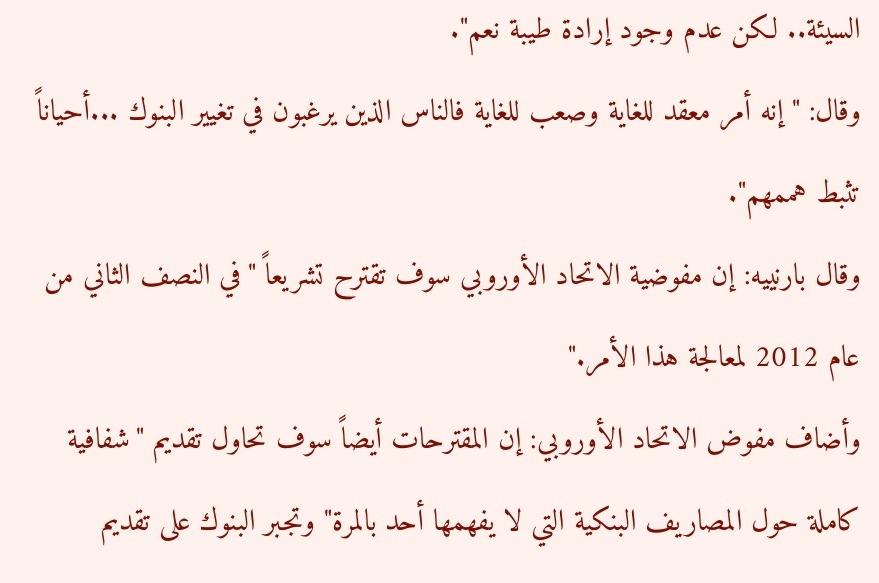السيئة.. لكن عدم وجود إرادة طيبة نعم".
وقال: "إنه أمر معقد للغاية وصعب للغاية فالناس الذين يرغبون في تغيير البنوك ...أحياناً تثبط هممهم".
وقال بارنييه: إن مفوضية الاتحاد الأوروبي سوف تقترح تشريعاً "في النصف الثاني من عام 2012 لمعالجة هذا الأمر."
وأضاف مفوض الاتحاد الأوروبي: إن المقترحات أيضاً سوف تحاول تقديم "شفافية كاملة حول المصاريف البنكية التي لا يفهمها أحد بالمرة" وتجبر البنوك على تقديم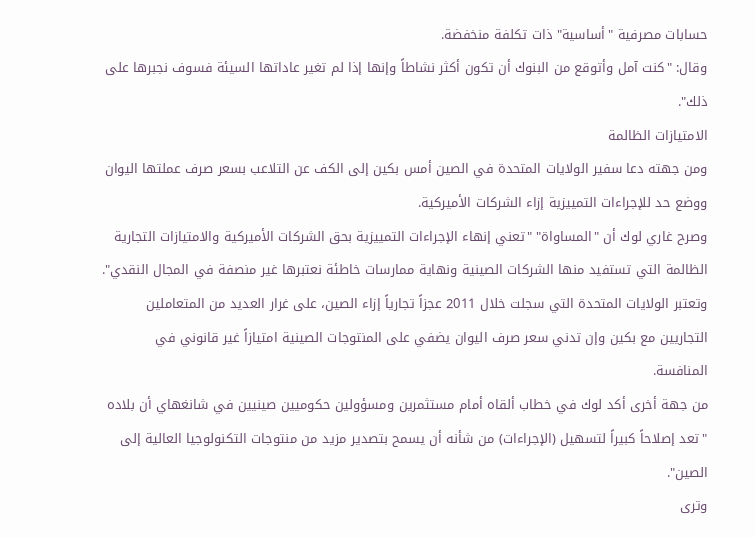حسابات مصرفية "أساسية" ذات تكلفة منخفضة.
وقال: "كنت آمل وأتوقع من البنوك أن تكون أكثر نشاطاً وإنها إذا لم تغير عاداتها السيئة فسوف نجبرها على ذلك".
الامتيازات الظالمة
ومن جهته دعا سفير الولايات المتحدة في الصين أمس بكين إلى الكف عن التلاعب بسعر صرف عملتها اليوان ووضع حد للإجراءات التمييزية إزاء الشركات الأميركية.
وصرح غاري لوك أن "المساواة" "تعني إنهاء الإجراءات التمييزية بحق الشركات الأميركية والامتيازات التجارية الظالمة التي تستفيد منها الشركات الصينية ونهاية ممارسات خاطئة نعتبرها غير منصفة في المجال النقدي".
وتعتبر الولايات المتحدة التي سجلت خلال 2011 عجزاً تجارياً إزاء الصين، على غرار العديد من المتعاملين التجاريين مع بكين وإن تدني سعر صرف اليوان يضفي على المنتوجات الصينية امتيازاً غير قانوني في المنافسة.
من جهة أخرى أكد لوك في خطاب ألقاه أمام مستثمرين ومسؤولين حكوميين صينيين في شانغهاي أن بلاده "تعد إصلاحاً كبيراً لتسهيل (الإجراءات) من شأنه أن يسمح بتصدير مزيد من منتوجات التكنولوجيا العالية إلى الصين".
وترى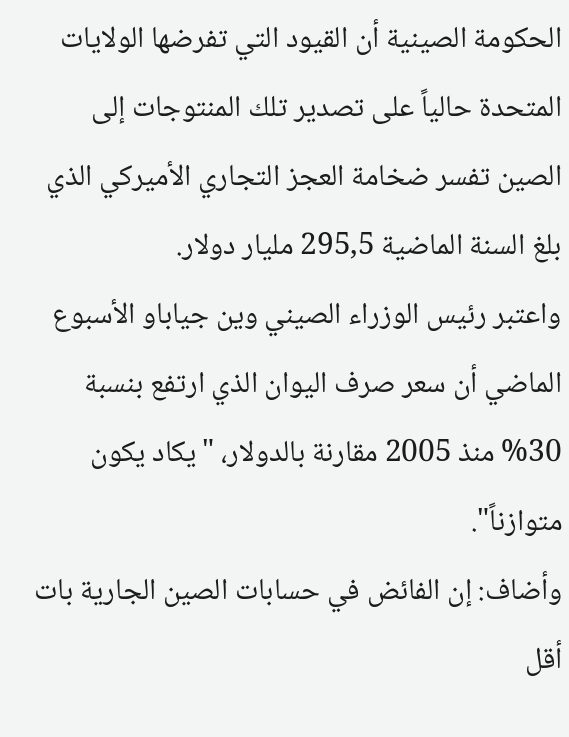الحكومة الصينية أن القيود التي تفرضها الولايات المتحدة حالياً على تصدير تلك المنتوجات إلى الصين تفسر ضخامة العجز التجاري الأميركي الذي بلغ السنة الماضية 295,5 مليار دولار.
واعتبر رئيس الوزراء الصيني وين جياباو الأسبوع الماضي أن سعر صرف اليوان الذي ارتفع بنسبة 30% منذ 2005 مقارنة بالدولار، "يكاد يكون متوازناً".
وأضاف: إن الفائض في حسابات الصين الجارية بات أقل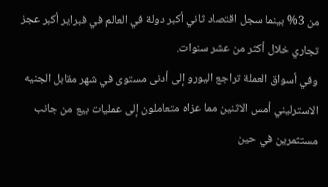من 3% بينما سجل اقتصاد ثاني أكبر دولة في العالم في فبراير أكبر عجز تجاري خلال أكثر من عشر سنوات.
وفي أسواق العملة تراجع اليورو إلى أدنى مستوى في شهر مقابل الجنيه الاسترليني أمس الاثنين مما عزاه متعاملون إلى عمليات بيع من جانب مستثمرين في حين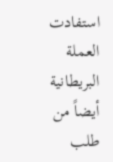استفادت العملة البريطانية أيضاً من طلب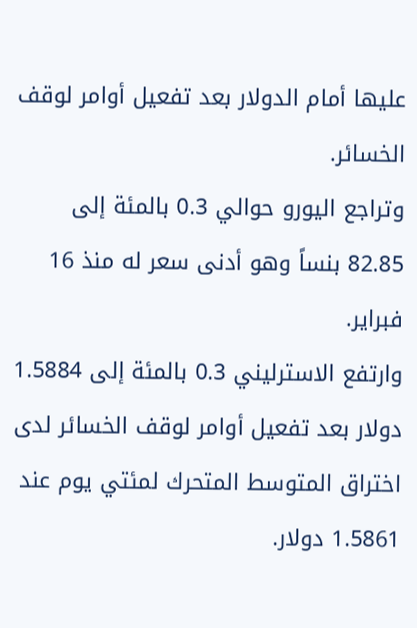عليها أمام الدولار بعد تفعيل أوامر لوقف الخسائر.
وتراجع اليورو حوالي 0.3 بالمئة إلى 82.85 بنساً وهو أدنى سعر له منذ 16 فبراير.
وارتفع الاسترليني 0.3 بالمئة إلى 1.5884 دولار بعد تفعيل أوامر لوقف الخسائر لدى اختراق المتوسط المتحرك لمئتي يوم عند 1.5861 دولار.